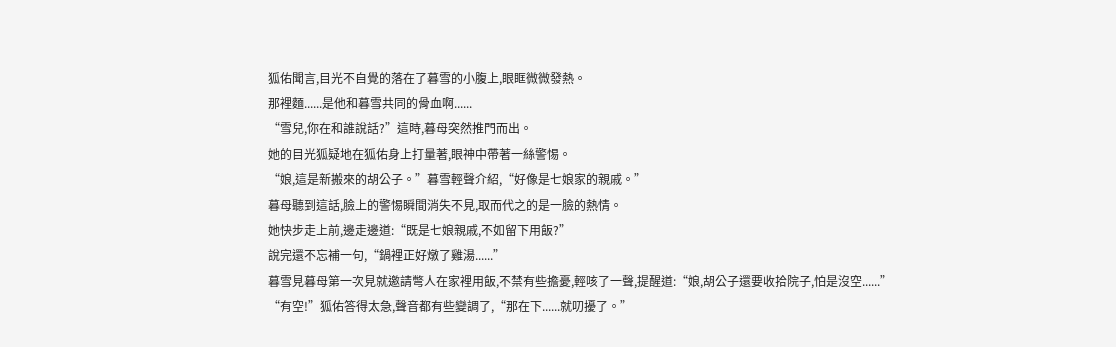狐佑聞言,目光不自覺的落在了暮雪的小腹上,眼眶微微發熱。
那裡麵......是他和暮雪共同的骨血啊......
“雪兒,你在和誰說話?”這時,暮母突然推門而出。
她的目光狐疑地在狐佑身上打量著,眼神中帶著一絲警惕。
“娘,這是新搬來的胡公子。”暮雪輕聲介紹,“好像是七娘家的親戚。”
暮母聽到這話,臉上的警惕瞬間消失不見,取而代之的是一臉的熱情。
她快步走上前,邊走邊道:“既是七娘親戚,不如留下用飯?”
說完還不忘補一句,“鍋裡正好燉了雞湯......”
暮雪見暮母第一次見就邀請彆人在家裡用飯,不禁有些擔憂,輕咳了一聲,提醒道:“娘,胡公子還要收拾院子,怕是沒空......”
“有空!”狐佑答得太急,聲音都有些變調了,“那在下......就叨擾了。”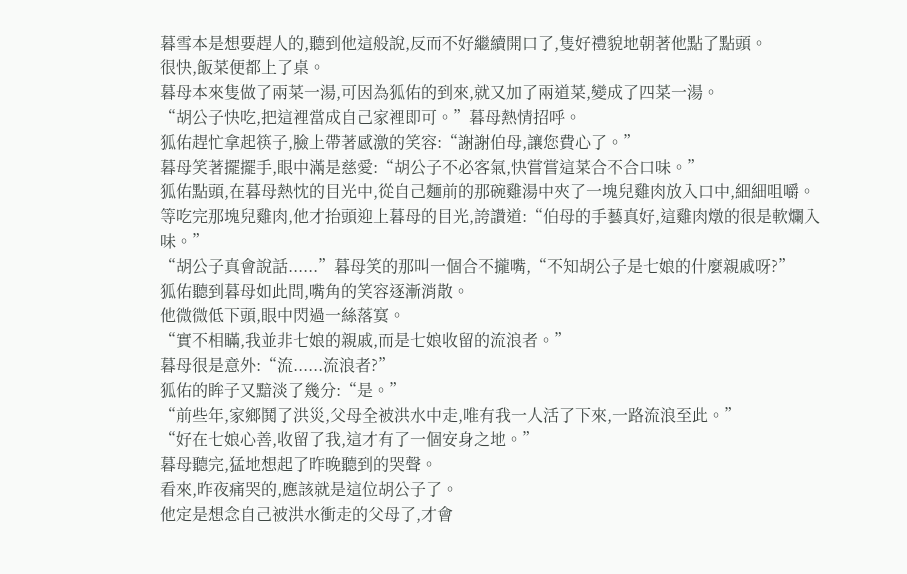暮雪本是想要趕人的,聽到他這般說,反而不好繼續開口了,隻好禮貌地朝著他點了點頭。
很快,飯菜便都上了桌。
暮母本來隻做了兩菜一湯,可因為狐佑的到來,就又加了兩道菜,變成了四菜一湯。
“胡公子快吃,把這裡當成自己家裡即可。”暮母熱情招呼。
狐佑趕忙拿起筷子,臉上帶著感激的笑容:“謝謝伯母,讓您費心了。”
暮母笑著擺擺手,眼中滿是慈愛:“胡公子不必客氣,快嘗嘗這菜合不合口味。”
狐佑點頭,在暮母熱忱的目光中,從自己麵前的那碗雞湯中夾了一塊兒雞肉放入口中,細細咀嚼。
等吃完那塊兒雞肉,他才抬頭迎上暮母的目光,誇讚道:“伯母的手藝真好,這雞肉燉的很是軟爛入味。”
“胡公子真會說話......”暮母笑的那叫一個合不攏嘴,“不知胡公子是七娘的什麼親戚呀?”
狐佑聽到暮母如此問,嘴角的笑容逐漸消散。
他微微低下頭,眼中閃過一絲落寞。
“實不相瞞,我並非七娘的親戚,而是七娘收留的流浪者。”
暮母很是意外:“流......流浪者?”
狐佑的眸子又黯淡了幾分:“是。”
“前些年,家鄉鬨了洪災,父母全被洪水中走,唯有我一人活了下來,一路流浪至此。”
“好在七娘心善,收留了我,這才有了一個安身之地。”
暮母聽完,猛地想起了昨晚聽到的哭聲。
看來,昨夜痛哭的,應該就是這位胡公子了。
他定是想念自己被洪水衝走的父母了,才會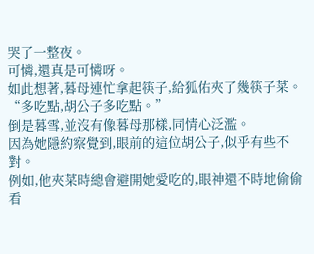哭了一整夜。
可憐,還真是可憐呀。
如此想著,暮母連忙拿起筷子,給狐佑夾了幾筷子菜。
“多吃點,胡公子多吃點。”
倒是暮雪,並沒有像暮母那樣,同情心泛濫。
因為她隱約察覺到,眼前的這位胡公子,似乎有些不對。
例如,他夾菜時總會避開她愛吃的,眼神還不時地偷偷看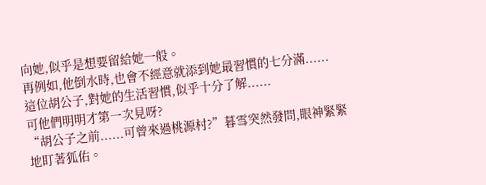向她,似乎是想要留給她一般。
再例如,他倒水時,也會不經意就添到她最習慣的七分滿......
這位胡公子,對她的生活習慣,似乎十分了解......
可他們明明才第一次見呀?
“胡公子之前......可曾來過桃源村?”暮雪突然發問,眼神緊緊地盯著狐佑。